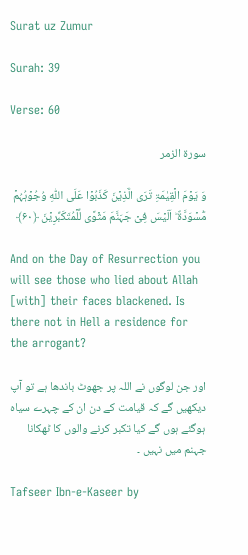Surat uz Zumur

Surah: 39

Verse: 60

سورة الزمر

وَ یَوۡمَ الۡقِیٰمَۃِ تَرَی الَّذِیۡنَ کَذَبُوۡا عَلَی اللّٰہِ وُجُوۡہُہُمۡ مُّسۡوَدَّۃٌ ؕ اَلَیۡسَ فِیۡ جَہَنَّمَ مَثۡوًی لِّلۡمُتَکَبِّرِیۡنَ ﴿۶۰﴾

And on the Day of Resurrection you will see those who lied about Allah [with] their faces blackened. Is there not in Hell a residence for the arrogant?

اور جن لوگوں نے اللہ پر جھوٹ باندھا ہے تو آپ دیکھیں گے کہ قیامت کے دن ان کے چہرے سیاہ ہوگئے ہوں گے کیا تکبر کرنے والوں کا ٹھکانا جہنم میں نہیں ۔

Tafseer Ibn-e-Kaseer by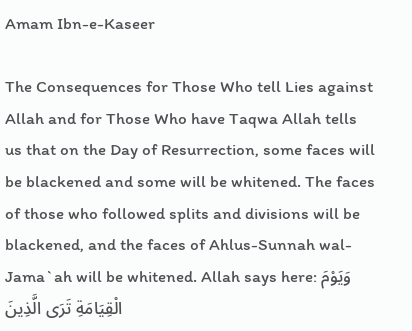Amam Ibn-e-Kaseer

The Consequences for Those Who tell Lies against Allah and for Those Who have Taqwa Allah tells us that on the Day of Resurrection, some faces will be blackened and some will be whitened. The faces of those who followed splits and divisions will be blackened, and the faces of Ahlus-Sunnah wal-Jama`ah will be whitened. Allah says here: وَيَوْمَ الْقِيَامَةِ تَرَى الَّذِينَ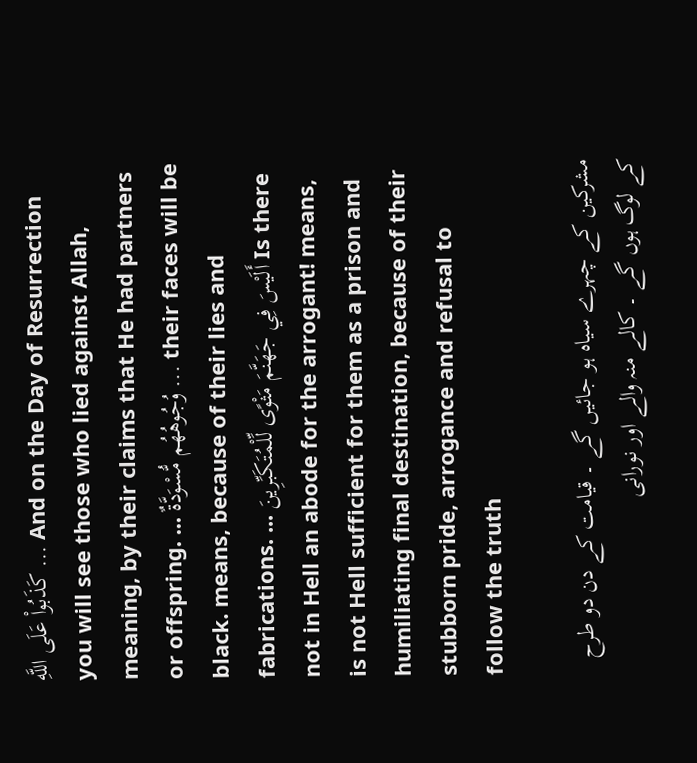كَذَبُواْ عَلَى اللَّهِ ... And on the Day of Resurrection you will see those who lied against Allah, meaning, by their claims that He had partners or offspring. ... وُجُوهُهُم مُّسْوَدَّةٌ ... their faces will be black. means, because of their lies and fabrications. ... أَلَيْسَ فِي جَهَنَّمَ مَثْوًى لِّلْمُتَكَبِّرِينَ Is there not in Hell an abode for the arrogant! means, is not Hell sufficient for them as a prison and humiliating final destination, because of their stubborn pride, arrogance and refusal to follow the truth

مشرکین کے چہرے سیاہ ہو جائیں گے ۔ قیامت کے دن دو طرح کے لوگ ہوں گے ۔ کالے منہ والے اور نورانی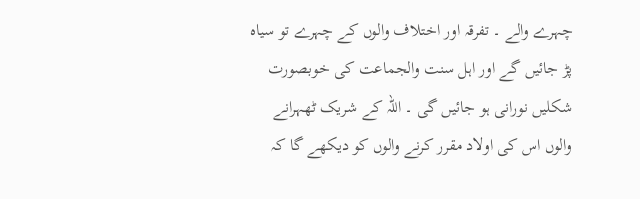چہرے والے ۔ تفرقہ اور اختلاف والوں کے چہرے تو سیاہ پڑ جائیں گے اور اہل سنت والجماعت کی خوبصورت شکلیں نورانی ہو جائیں گی ۔ اللہ کے شریک ٹھہرانے والوں اس کی اولاد مقرر کرنے والوں کو دیکھے گا کہ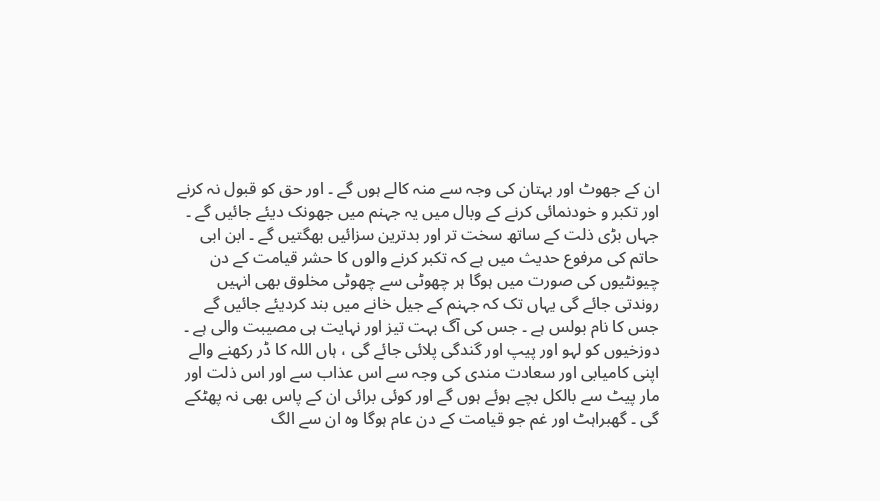ان کے جھوٹ اور بہتان کی وجہ سے منہ کالے ہوں گے ۔ اور حق کو قبول نہ کرنے اور تکبر و خودنمائی کرنے کے وبال میں یہ جہنم میں جھونک دیئے جائیں گے ۔ جہاں بڑی ذلت کے ساتھ سخت تر اور بدترین سزائیں بھگتیں گے ۔ ابن ابی حاتم کی مرفوع حدیث میں ہے کہ تکبر کرنے والوں کا حشر قیامت کے دن چیونٹیوں کی صورت میں ہوگا ہر چھوٹی سے چھوٹی مخلوق بھی انہیں روندتی جائے گی یہاں تک کہ جہنم کے جیل خانے میں بند کردیئے جائیں گے جس کا نام بولس ہے ۔ جس کی آگ بہت تیز اور نہایت ہی مصیبت والی ہے ۔ دوزخیوں کو لہو اور پیپ اور گندگی پلائی جائے گی ، ہاں اللہ کا ڈر رکھنے والے اپنی کامیابی اور سعادت مندی کی وجہ سے اس عذاب سے اور اس ذلت اور مار پیٹ سے بالکل بچے ہوئے ہوں گے اور کوئی برائی ان کے پاس بھی نہ پھٹکے گی ۔ گھبراہٹ اور غم جو قیامت کے دن عام ہوگا وہ ان سے الگ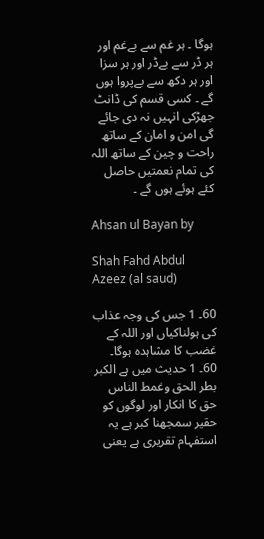ہوگا ۔ ہر غم سے بےغم اور ہر ڈر سے بےڈر اور ہر سزا اور ہر دکھ سے بےپروا ہوں گے ۔ کسی قسم کی ڈانٹ جھڑکی انہیں نہ دی جائے گی امن و امان کے ساتھ راحت و چین کے ساتھ اللہ کی تمام نعمتیں حاصل کئے ہوئے ہوں گے ۔

Ahsan ul Bayan by

Shah Fahd Abdul Azeez (al saud)

60۔ 1 جس کی وجہ عذاب کی ہولناکیاں اور اللہ کے غضب کا مشاہدہ ہوگا۔ 60۔ 1 حدیث میں ہے الکبر بطر الحق وغمط الناس حق کا انکار اور لوگوں کو حقیر سمجھنا کبر ہے یہ استفہام تقریری ہے یعنی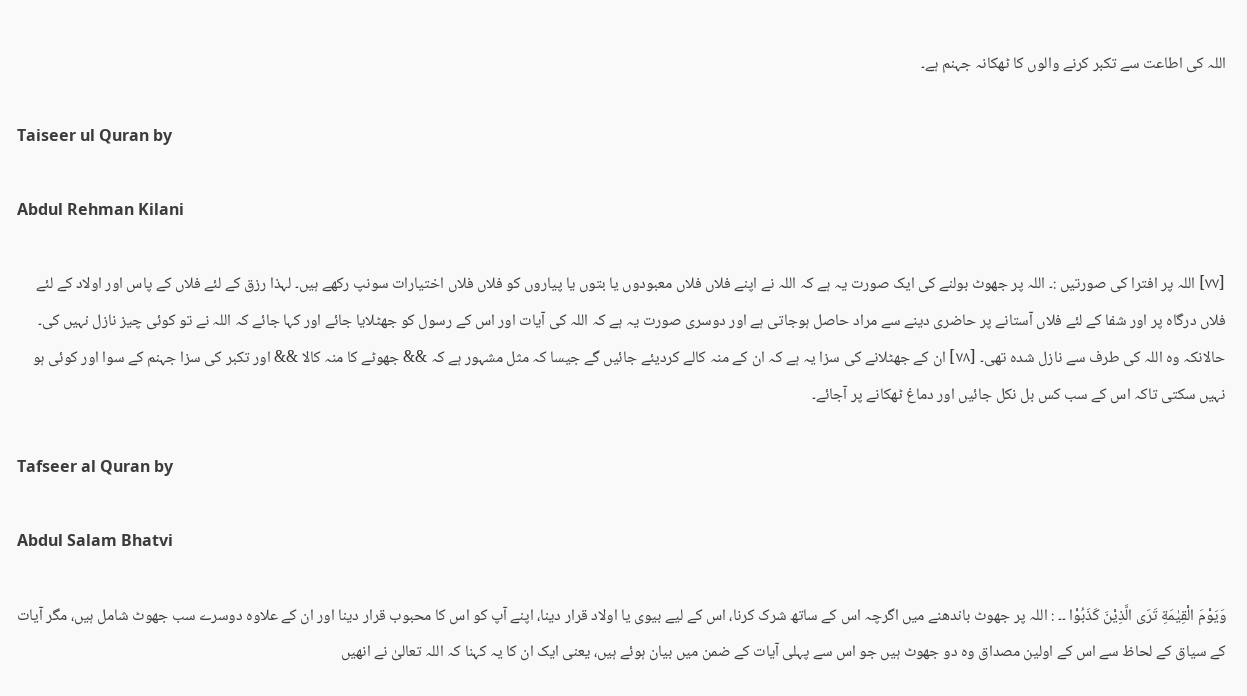اللہ کی اطاعت سے تکبر کرنے والوں کا ٹھکانہ جہنم ہے۔

Taiseer ul Quran by

Abdul Rehman Kilani

[٧٧] اللہ پر افترا کی صورتیں :۔ اللہ پر جھوٹ بولنے کی ایک صورت یہ ہے کہ اللہ نے اپنے فلاں فلاں معبودوں یا بتوں یا پیاروں کو فلاں فلاں اختیارات سونپ رکھے ہیں۔ لہذا رزق کے لئے فلاں کے پاس اور اولاد کے لئے فلاں درگاہ پر اور شفا کے لئے فلاں آستانے پر حاضری دینے سے مراد حاصل ہوجاتی ہے اور دوسری صورت یہ ہے کہ اللہ کی آیات اور اس کے رسول کو جھٹلایا جائے اور کہا جائے کہ اللہ نے تو کوئی چیز نازل نہیں کی۔ حالانکہ وہ اللہ کی طرف سے نازل شدہ تھی۔ [٧٨] ان کے جھٹلانے کی سزا یہ ہے کہ ان کے منہ کالے کردیئے جائیں گے جیسا کہ مثل مشہور ہے کہ && جھوٹے کا منہ کالا && اور تکبر کی سزا جہنم کے سوا اور کوئی ہو نہیں سکتی تاکہ اس کے سب کس بل نکل جائیں اور دماغ ٹھکانے پر آجائے۔

Tafseer al Quran by

Abdul Salam Bhatvi

وَيَوْمَ الْقِيٰمَةِ تَرَى الَّذِيْنَ كَذَبُوْا ۔۔ : اللہ پر جھوٹ باندھنے میں اگرچہ اس کے ساتھ شرک کرنا، اس کے لیے بیوی یا اولاد قرار دینا، اپنے آپ کو اس کا محبوب قرار دینا اور ان کے علاوہ دوسرے سب جھوٹ شامل ہیں، مگر آیات کے سیاق کے لحاظ سے اس کے اولین مصداق وہ دو جھوٹ ہیں جو اس سے پہلی آیات کے ضمن میں بیان ہوئے ہیں، یعنی ایک ان کا یہ کہنا کہ اللہ تعالیٰ نے انھیں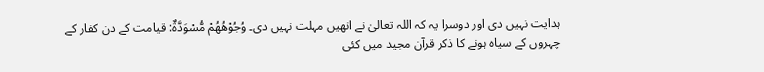ہدایت نہیں دی اور دوسرا یہ کہ اللہ تعالیٰ نے انھیں مہلت نہیں دی۔ وُجُوْهُهُمْ مُّسْوَدَّةٌ: قیامت کے دن کفار کے چہروں کے سیاہ ہونے کا ذکر قرآن مجید میں کئی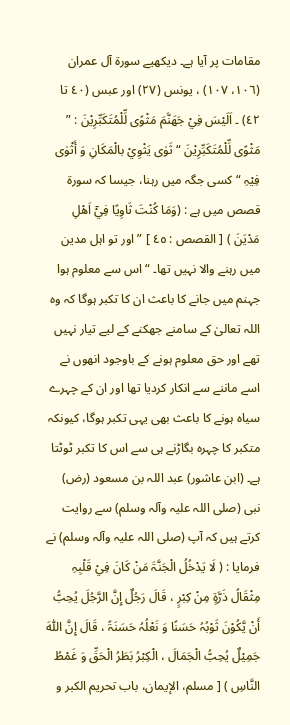مقامات پر آیا ہے۔ دیکھیے سورة آل عمران (١٠٦، ١٠٧) ، یونس (٢٧) اور عبس (٤٠ تا ٤٢) ۔ اَلَيْسَ فِيْ جَهَنَّمَ مَثْوًى لِّلْمُتَكَبِّرِيْنَ : ” مَثْوًى لِّلْمُتَكَبِّرِيْنَ “ ثَوٰی یَثْوِيْ بالْمَکَانِ وَ أَثْوٰی فِیْہِ “ کسی جگہ میں رہنا، جیسا کہ سورة قصص میں ہے : (وَمَا كُنْتَ ثَاوِيًا فِيْٓ اَهْلِ مَدْيَنَ ) [ القصص : ٤٥ ] ” اور تو اہل مدین میں رہنے والا نہیں تھا۔ “ اس سے معلوم ہوا جہنم میں جانے کا باعث ان کا تکبر ہوگا کہ وہ اللہ تعالیٰ کے سامنے جھکنے کے لیے تیار نہیں تھے اور حق معلوم ہونے کے باوجود انھوں نے اسے ماننے سے انکار کردیا تھا اور ان کے چہرے سیاہ ہونے کا باعث بھی یہی تکبر ہوگا، کیونکہ متکبر کا چہرہ بگاڑنے ہی سے اس کا تکبر ٹوٹتا ہے۔ (ابن عاشور) عبد اللہ بن مسعود (رض) نبی (صلی اللہ علیہ وآلہ وسلم) سے روایت کرتے ہیں کہ آپ (صلی اللہ علیہ وآلہ وسلم) نے فرمایا : ( لَا یَدْخُلُ الْجَنَّۃَ مَنْ کَانَ فِيْ قَلْبِہِ مِثْقَالُ ذَرَّۃٍ مِنْ کِبْرٍ ، قَالَ رَجُلٌ إِنَّ الرَّجُلَ یُحِبُّ أَنْ یَّکُوْنَ ثَوْبُہُ حَسَنًا وَ نَعْلُہُ حَسَنَۃً ، قَالَ إِنَّ اللّٰہَ جَمِیْلٌ یُحِبُّ الْجَمَالَ ، الْکِبْرُ بَطَرُ الْحَقِّ وَ غَمْطُ النَّاسِ ) [ مسلم، الإیمان، باب تحریم الکبر و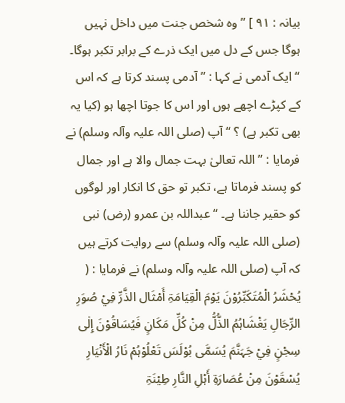بیانہ : ٩١ ] ” وہ شخص جنت میں داخل نہیں ہوگا جس کے دل میں ایک ذرے کے برابر تکبر ہوگا۔ “ ایک آدمی نے کہا : ” آدمی پسند کرتا ہے کہ اس کے کپڑے اچھے ہوں اور اس کا جوتا اچھا ہو (کیا یہ بھی تکبر ہے) ؟ “ آپ (صلی اللہ علیہ وآلہ وسلم) نے فرمایا : ” اللہ تعالیٰ بہت جمال والا ہے اور جمال کو پسند فرماتا ہے، تکبر تو حق کا انکار اور لوگوں کو حقیر جاننا ہے۔ “ عبداللہ بن عمرو (رض) نبی (صلی اللہ علیہ وآلہ وسلم) سے روایت کرتے ہیں کہ آپ (صلی اللہ علیہ وآلہ وسلم) نے فرمایا : ( یُحْشَرُ الْمُتَکَبِّرُوْنَ یَوْمَ الْقِیَامَۃِ أَمْثَال الذَّرِّ فِيْ صُوَرِ الرِّجَالِ یَغْشَاہُمُ الذُّلُّ مِنْ کُلِّ مَکَانٍ فَیُسَاقُوْنَ إِلٰی سِجْنٍ فِيْ جَہَنَّمَ یُسَمَّی بُوْلَسَ تَعْلُوْہُمْ نَارُ الْأَنْیَارِ یُسْقَوْنَ مِنْ عُصَارَۃِ أَہْلِ النَّارِ طِیْنَۃِ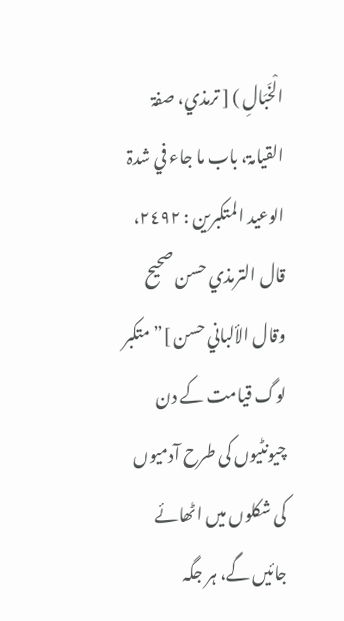الْخَبَالِ ) [ ترمذي، صفۃ القیامۃ، باب ما جاء في شدۃ الوعید المتکبرین : ٢٤٩٢، قال الترمذي حسن صحیح وقال الألباني حسن ]” متکبر لوگ قیامت کے دن چیونٹیوں کی طرح آدمیوں کی شکلوں میں اٹھائے جائیں گے، ہر جگہ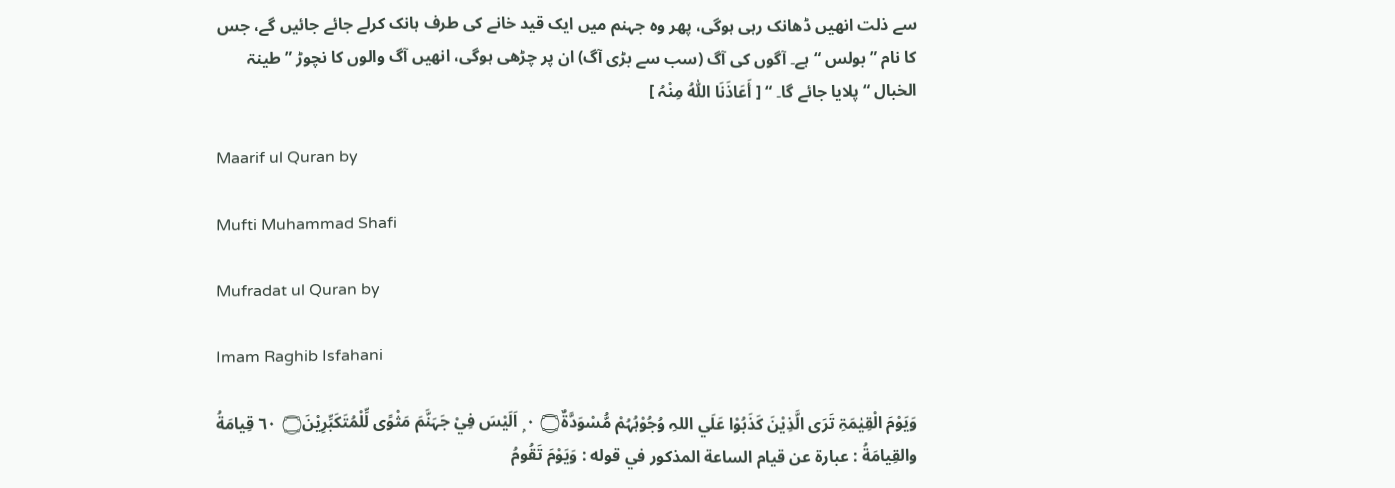سے ذلت انھیں ڈھانک رہی ہوگی، پھر وہ جہنم میں ایک قید خانے کی طرف ہانک کرلے جائے جائیں گے، جس کا نام ” بولس “ ہے۔ آگوں کی آگ (سب سے بڑی آگ) ان پر چڑھی ہوگی، انھیں آگ والوں کا نچوڑ ” طینۃ الخبال “ پلایا جائے گا۔ “ [ أَعَاذَنَا اللّٰہُ مِنْہُ ]

Maarif ul Quran by

Mufti Muhammad Shafi

Mufradat ul Quran by

Imam Raghib Isfahani

وَيَوْمَ الْقِيٰمَۃِ تَرَى الَّذِيْنَ كَذَبُوْا عَلَي اللہِ وُجُوْہُہُمْ مُّسْوَدَّۃٌ۝ ٠ ۭ اَلَيْسَ فِيْ جَہَنَّمَ مَثْوًى لِّلْمُتَكَبِّرِيْنَ۝ ٦٠ قِيامَةُ والقِيامَةُ : عبارة عن قيام الساعة المذکور في قوله : وَيَوْمَ تَقُومُ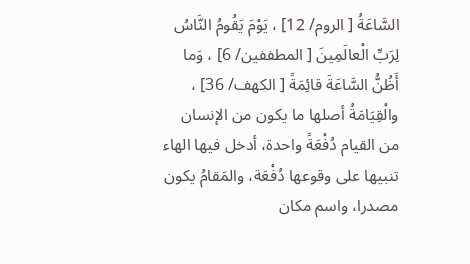السَّاعَةُ [ الروم/ 12] ، يَوْمَ يَقُومُ النَّاسُ لِرَبِّ الْعالَمِينَ [ المطففین/ 6] ، وَما أَظُنُّ السَّاعَةَ قائِمَةً [ الكهف/ 36] ، والْقِيَامَةُ أصلها ما يكون من الإنسان من القیام دُفْعَةً واحدة، أدخل فيها الهاء تنبيها علی وقوعها دُفْعَة، والمَقامُ يكون مصدرا، واسم مکان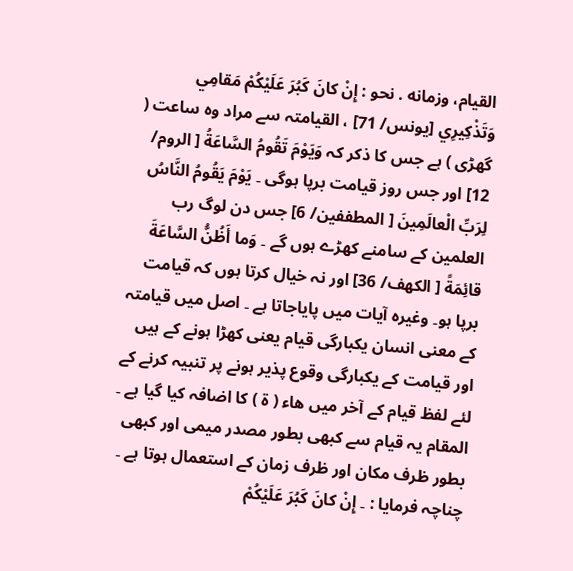القیام، وزمانه . نحو : إِنْ كانَ كَبُرَ عَلَيْكُمْ مَقامِي وَتَذْكِيرِي [يونس/ 71] ، القیامتہ سے مراد وہ ساعت ( گھڑی ) ہے جس کا ذکر کہ وَيَوْمَ تَقُومُ السَّاعَةُ [ الروم/ 12] اور جس روز قیامت برپا ہوگی ۔ يَوْمَ يَقُومُ النَّاسُ لِرَبِّ الْعالَمِينَ [ المطففین/ 6] جس دن لوگ رب العلمین کے سامنے کھڑے ہوں گے ۔ وَما أَظُنُّ السَّاعَةَ قائِمَةً [ الكهف/ 36] اور نہ خیال کرتا ہوں کہ قیامت برپا ہو۔ وغیرہ آیات میں پایاجاتا ہے ۔ اصل میں قیامتہ کے معنی انسان یکبارگی قیام یعنی کھڑا ہونے کے ہیں اور قیامت کے یکبارگی وقوع پذیر ہونے پر تنبیہ کرنے کے لئے لفظ قیام کے آخر میں ھاء ( ۃ ) کا اضافہ کیا گیا ہے ۔ المقام یہ قیام سے کبھی بطور مصدر میمی اور کبھی بطور ظرف مکان اور ظرف زمان کے استعمال ہوتا ہے ۔ چناچہ فرمایا : ۔ إِنْ كانَ كَبُرَ عَلَيْكُمْ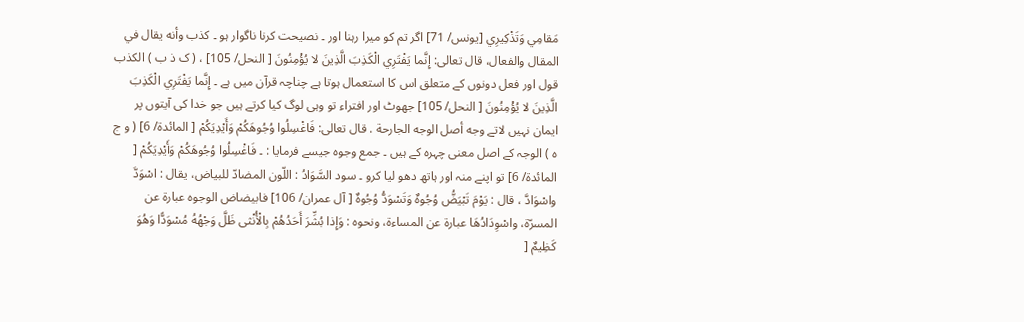مَقامِي وَتَذْكِيرِي [يونس/ 71] اگر تم کو میرا رہنا اور ۔ نصیحت کرنا ناگوار ہو ۔ كذب وأنه يقال في المقال والفعال، قال تعالی: إِنَّما يَفْتَرِي الْكَذِبَ الَّذِينَ لا يُؤْمِنُونَ [ النحل/ 105] ، ( ک ذ ب ) الکذب قول اور فعل دونوں کے متعلق اس کا استعمال ہوتا ہے چناچہ قرآن میں ہے ۔ إِنَّما يَفْتَرِي الْكَذِبَ الَّذِينَ لا يُؤْمِنُونَ [ النحل/ 105] جھوٹ اور افتراء تو وہی لوگ کیا کرتے ہیں جو خدا کی آیتوں پر ایمان نہیں لاتے وجه أصل الوجه الجارحة . قال تعالی: فَاغْسِلُوا وُجُوهَكُمْ وَأَيْدِيَكُمْ [ المائدة/ 6] ( و ج ہ ) الوجہ کے اصل معنی چہرہ کے ہیں ۔ جمع وجوہ جیسے فرمایا : ۔ فَاغْسِلُوا وُجُوهَكُمْ وَأَيْدِيَكُمْ [ المائدة/ 6] تو اپنے منہ اور ہاتھ دھو لیا کرو ۔ سود السَّوَادُ : اللّون المضادّ للبیاض، يقال : اسْوَدَّ واسْوَادَّ ، قال : يَوْمَ تَبْيَضُّ وُجُوهٌ وَتَسْوَدُّ وُجُوهٌ [ آل عمران/ 106] فابیضاض الوجوه عبارة عن المسرّة، واسْوِدَادُهَا عبارة عن المساءة، ونحوه : وَإِذا بُشِّرَ أَحَدُهُمْ بِالْأُنْثى ظَلَّ وَجْهُهُ مُسْوَدًّا وَهُوَ كَظِيمٌ [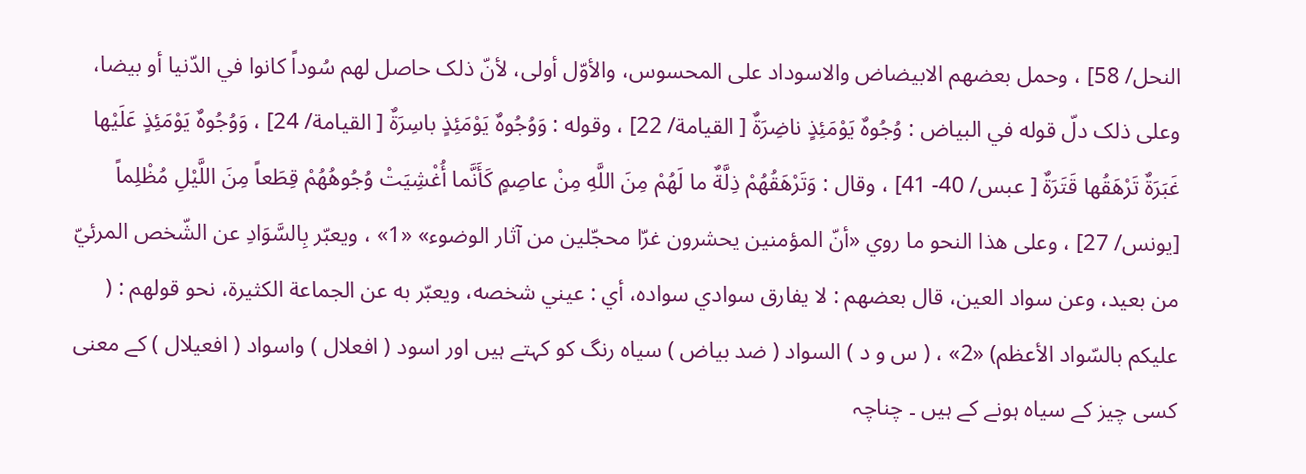النحل/ 58] ، وحمل بعضهم الابیضاض والاسوداد علی المحسوس، والأوّل أولی، لأنّ ذلک حاصل لهم سُوداً کانوا في الدّنيا أو بيضا، وعلی ذلک دلّ قوله في البیاض : وُجُوهٌ يَوْمَئِذٍ ناضِرَةٌ [ القیامة/ 22] ، وقوله : وَوُجُوهٌ يَوْمَئِذٍ باسِرَةٌ [ القیامة/ 24] ، وَوُجُوهٌ يَوْمَئِذٍ عَلَيْها غَبَرَةٌ تَرْهَقُها قَتَرَةٌ [ عبس/ 40- 41] ، وقال : وَتَرْهَقُهُمْ ذِلَّةٌ ما لَهُمْ مِنَ اللَّهِ مِنْ عاصِمٍ كَأَنَّما أُغْشِيَتْ وُجُوهُهُمْ قِطَعاً مِنَ اللَّيْلِ مُظْلِماً [يونس/ 27] ، وعلی هذا النحو ما روي «أنّ المؤمنین يحشرون غرّا محجّلين من آثار الوضوء» «1» ، ويعبّر بِالسَّوَادِ عن الشّخص المرئيّ من بعید، وعن سواد العین، قال بعضهم : لا يفارق سوادي سواده، أي : عيني شخصه، ويعبّر به عن الجماعة الكثيرة، نحو قولهم : ( عليكم بالسّواد الأعظم) «2» ، ( س و د ) السواد ( ضد بیاض ) سیاہ رنگ کو کہتے ہیں اور اسود ( افعلال ) واسواد ( افعیلال ) کے معنی کسی چیز کے سیاہ ہونے کے ہیں ۔ چناچہ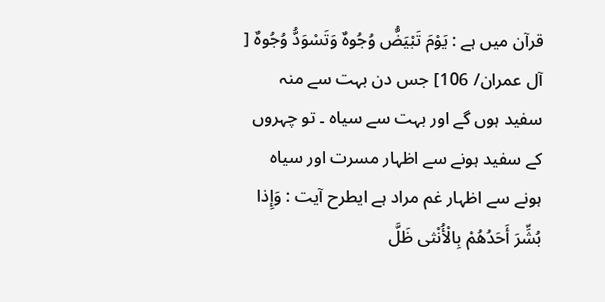قرآن میں ہے : يَوْمَ تَبْيَضُّ وُجُوهٌ وَتَسْوَدُّ وُجُوهٌ [ آل عمران/ 106] جس دن بہت سے منہ سفید ہوں گے اور بہت سے سیاہ ۔ تو چہروں کے سفید ہونے سے اظہار مسرت اور سیاہ ہونے سے اظہار غم مراد ہے ایطرح آیت : وَإِذا بُشِّرَ أَحَدُهُمْ بِالْأُنْثى ظَلَّ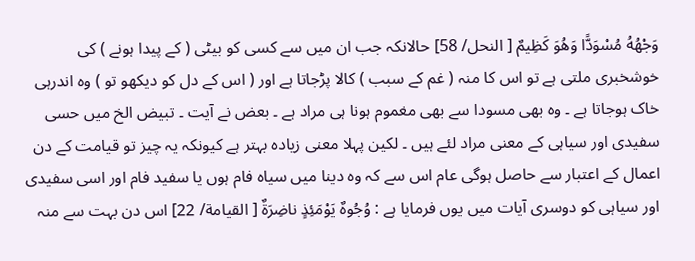وَجْهُهُ مُسْوَدًّا وَهُوَ كَظِيمٌ [ النحل/ 58] حالانکہ جب ان میں سے کسی کو بیٹی ( کے پیدا ہونے ) کی خوشخبری ملتی ہے تو اس کا منہ ( غم کے سبب ) کالا پڑجاتا ہے اور ( اس کے دل کو دیکھو تو ) وہ اندرہی خاک ہوجاتا ہے ۔ وہ بھی مسودا سے بھی مغموم ہونا ہی مراد ہے ۔ بعض نے آیت ۔ تبیض الخ میں حسی سفیدی اور سیاہی کے معنی مراد لئے ہیں ۔ لکین پہلا معنی زیادہ بہتر ہے کیونکہ یہ چیز تو قیامت کے دن اعمال کے اعتبار سے حاصل ہوگی عام اس سے کہ وہ دینا میں سیاہ فام ہوں یا سفید فام اور اسی سفیدی اور سیاہی کو دوسری آیات میں یوں فرمایا ہے : وُجُوهٌ يَوْمَئِذٍ ناضِرَةٌ [ القیامة/ 22] اس دن بہت سے منہ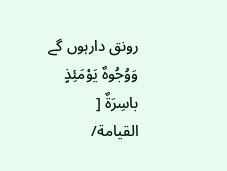رونق دارہوں گے وَوُجُوهٌ يَوْمَئِذٍ باسِرَةٌ [ القیامة/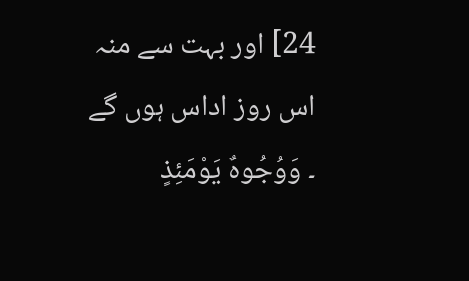24] اور بہت سے منہ اس روز اداس ہوں گے ۔ وَوُجُوهٌ يَوْمَئِذٍ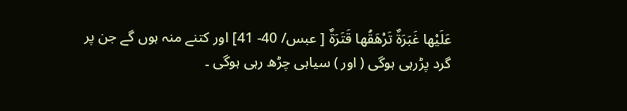عَلَيْها غَبَرَةٌ تَرْهَقُها قَتَرَةٌ [ عبس/ 40- 41] اور کتنے منہ ہوں گے جن پر گرد پڑرہی ہوگی ( اور ) سیاہی چڑھ رہی ہوگی ۔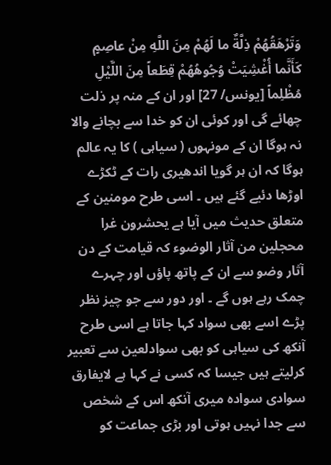وَتَرْهَقُهُمْ ذِلَّةٌ ما لَهُمْ مِنَ اللَّهِ مِنْ عاصِمٍ كَأَنَّما أُغْشِيَتْ وُجُوهُهُمْ قِطَعاً مِنَ اللَّيْلِ مُظْلِماً [يونس/ 27] اور ان کے منہ پر ذلت چھائے گی اور کوئی ان کو خدا سے بچانے والا نہ ہوگا ان کے مونہوں ( سیاہی ) کا یہ عالم ہوگا کہ ان ہر گویا اندھیری رات کے ٹکڑے اوڑھا دئیے گئے ہیں ۔ اسی طرح مومنین کے متعلق حدیث میں آیا ہے یحشرون غرا محجلین من آثار الوضوء کہ قیامت کے دن آثار وضو سے ان کے پاتھ پاؤں اور چہرے چمک رہے ہوں گے ۔ اور دور سے جو چیز نظر پڑے اسے بھی سواد کہا جاتا ہے اسی طرح آنکھ کی سیاہی کو بھی سوادلعین سے تعبیر کرلیتے ہیں جیسا کہ کسی نے کہا ہے لایفارق سوادی سوادہ میری آنکھ اس کے شخص سے جدا نہیں ہوتی اور بڑی جماعت کو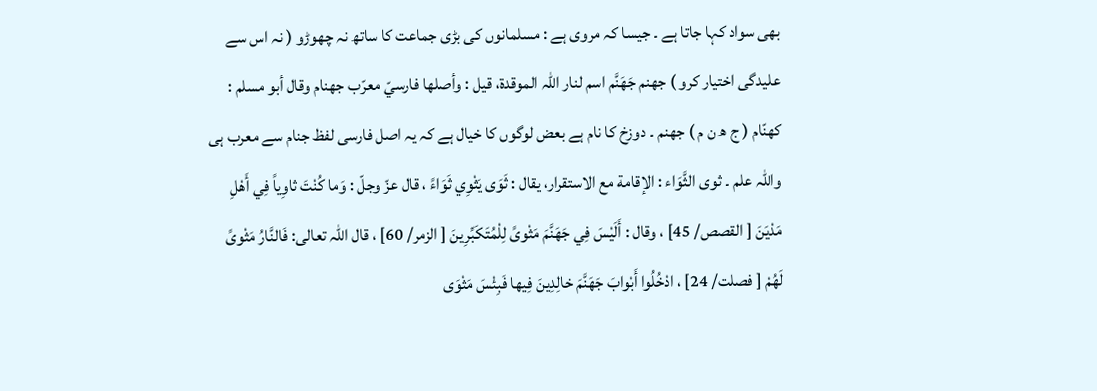بھی سواد کہا جاتا ہے ۔ جیسا کہ مروی ہے : مسلمانوں کی بڑی جماعت کا ساتھ نہ چھوڑو ( نہ اس سے علیدگی اختیار کرو ) جهنم جَهَنَّم اسم لنار اللہ الموقدة، قيل : وأصلها فارسيّ معرّب جهنام وقال أبو مسلم : كهنّام ( ج ھ ن م ) جھنم ۔ دوزخ کا نام ہے بعض لوگوں کا خیال ہے کہ یہ اصل فارسی لفظ جنام سے معرب ہی واللہ علم ۔ ثوی الثَّوَاء : الإقامة مع الاستقرار، يقال : ثَوَى يَثْوِي ثَوَاءً ، قال عزّ وجلّ : وَما كُنْتَ ثاوِياً فِي أَهْلِ مَدْيَنَ [ القصص/ 45] ، وقال : أَلَيْسَ فِي جَهَنَّمَ مَثْوىً لِلْمُتَكَبِّرِينَ [ الزمر/ 60] ، قال اللہ تعالی: فَالنَّارُ مَثْوىً لَهُمْ [ فصلت/ 24] ، ادْخُلُوا أَبْوابَ جَهَنَّمَ خالِدِينَ فِيها فَبِئْسَ مَثْوَى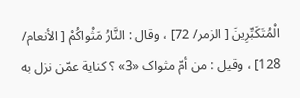الْمُتَكَبِّرِينَ [ الزمر/ 72] ، وقال : النَّارُ مَثْواكُمْ [ الأنعام/ 128] ، وقیل : من أمّ مثواک «3» ؟ كناية عمّن نزل به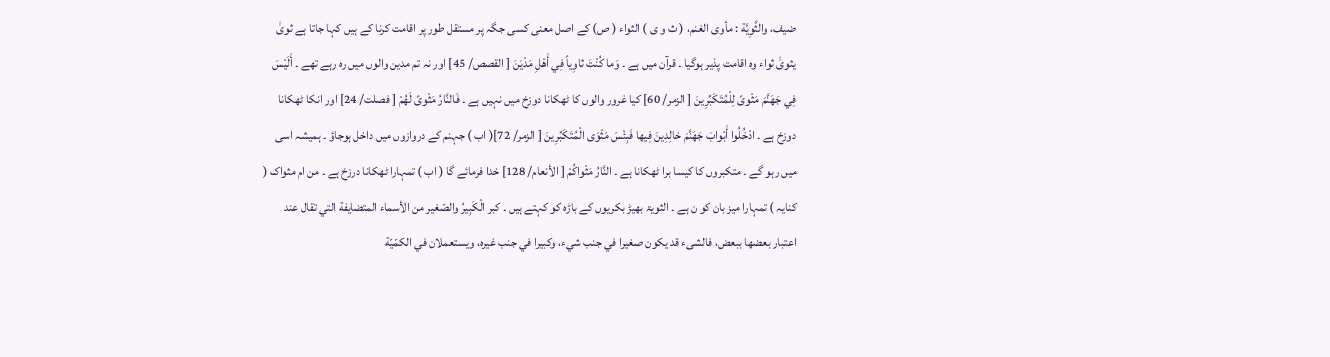ضيف، والثَّوِيَّة : مأوى الغنم، ( ث و ی ) الثواء ( ص) کے اصل معنی کسی جگہ پر مستقل طور پر اقامت کرنا کے ہیں کہا جاتا ہے ثویٰ یثویٰ ثواء وہ اقامت پذیر ہوگیا ۔ قرآن میں ہے ۔ وَما كُنْتَ ثاوِياً فِي أَهْلِ مَدْيَنَ [ القصص/ 45] اور نہ تم مدین والوں میں رہ رہے تھے ۔ أَلَيْسَ فِي جَهَنَّمَ مَثْوىً لِلْمُتَكَبِّرِينَ [ الزمر/ 60] کیا غرور والوں کا ٹھکانا دوزخ میں نہیں ہے ۔ فَالنَّارُ مَثْوىً لَهُمْ [ فصلت/ 24] اور انکا ٹھکانا دوزخ ہے ۔ ادْخُلُوا أَبْوابَ جَهَنَّمَ خالِدِينَ فِيها فَبِئْسَ مَثْوَى الْمُتَكَبِّرِينَ [ الزمر/ 72]( اب ) جہنم کے دروازوں میں داخل ہوجاؤ ۔ ہمیشہ اسی میں رہو گے ۔ متکبروں کا کیسا برا ٹھکانا ہے ۔ النَّارُ مَثْواكُمْ [ الأنعام/ 128] خدا فرمائے گا ( اب ) تمہارا ٹھکانا درزخ ہے ۔ من ام مثواک ( کنایہ ) تمہارا میز بان کو ن ہے ۔ الثویۃ بھیڑ بکریوں کے باڑہ کو کہتے ہیں ۔ كبر الْكَبِيرُ والصّغير من الأسماء المتضایفة التي تقال عند اعتبار بعضها ببعض، فالشیء قد يكون صغیرا في جنب شيء، وكبيرا في جنب غيره، ويستعملان في الكمّيّة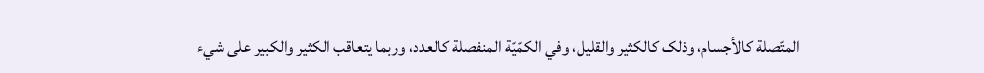المتّصلة كالأجسام، وذلک کالکثير والقلیل، وفي الكمّيّة المنفصلة کالعدد، وربما يتعاقب الکثير والکبير علی شيء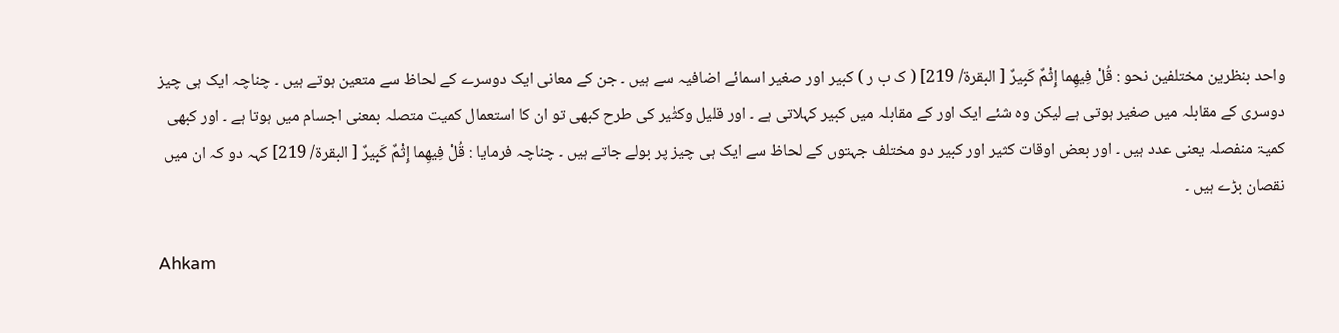واحد بنظرین مختلفین نحو : قُلْ فِيهِما إِثْمٌ كَبِيرٌ [ البقرة/ 219] ( ک ب ر ) کبیر اور صغیر اسمائے اضافیہ سے ہیں ۔ جن کے معانی ایک دوسرے کے لحاظ سے متعین ہوتے ہیں ۔ چناچہ ایک ہی چیز دوسری کے مقابلہ میں صغیر ہوتی ہے لیکن وہ شئے ایک اور کے مقابلہ میں کبیر کہلاتی ہے ۔ اور قلیل وکثٰیر کی طرح کبھی تو ان کا استعمال کمیت متصلہ بمعنی اجسام میں ہوتا ہے ۔ اور کبھی کمیۃ منفصلہ یعنی عدد ہیں ۔ اور بعض اوقات کثیر اور کبیر دو مختلف جہتوں کے لحاظ سے ایک ہی چیز پر بولے جاتے ہیں ۔ چناچہ فرمایا : قُلْ فِيهِما إِثْمٌ كَبِيرٌ [ البقرة/ 219] کہہ دو کہ ان میں نقصان بڑے ہیں ۔

Ahkam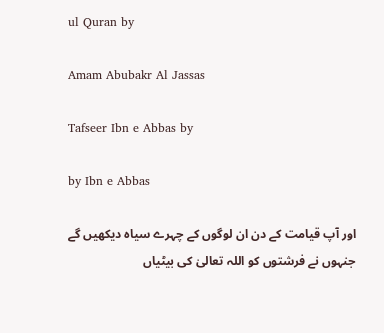ul Quran by

Amam Abubakr Al Jassas

Tafseer Ibn e Abbas by

by Ibn e Abbas

اور آپ قیامت کے دن ان لوگوں کے چہرے سیاہ دیکھیں گے جنہوں نے فرشتوں کو اللہ تعالیٰ کی بیٹیاں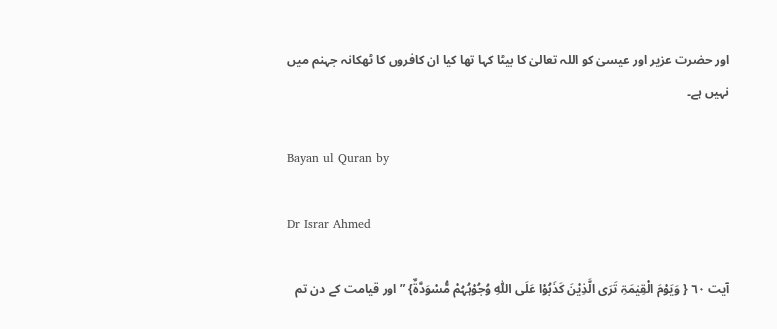اور حضرت عزیر اور عیسیٰ کو اللہ تعالیٰ کا بیٹا کہا تھا کیا ان کافروں کا ٹھکانہ جہنم میں نہیں ہے۔

Bayan ul Quran by

Dr Israr Ahmed

آیت ٦٠ { وَیَوْمَ الْقِیٰمَۃِ تَرَی الَّذِیْنَ کَذَبُوْا عَلَی اللّٰہِ وُجُوْہُہُمْ مُّسْوَدَّۃٌ} ” اور قیامت کے دن تم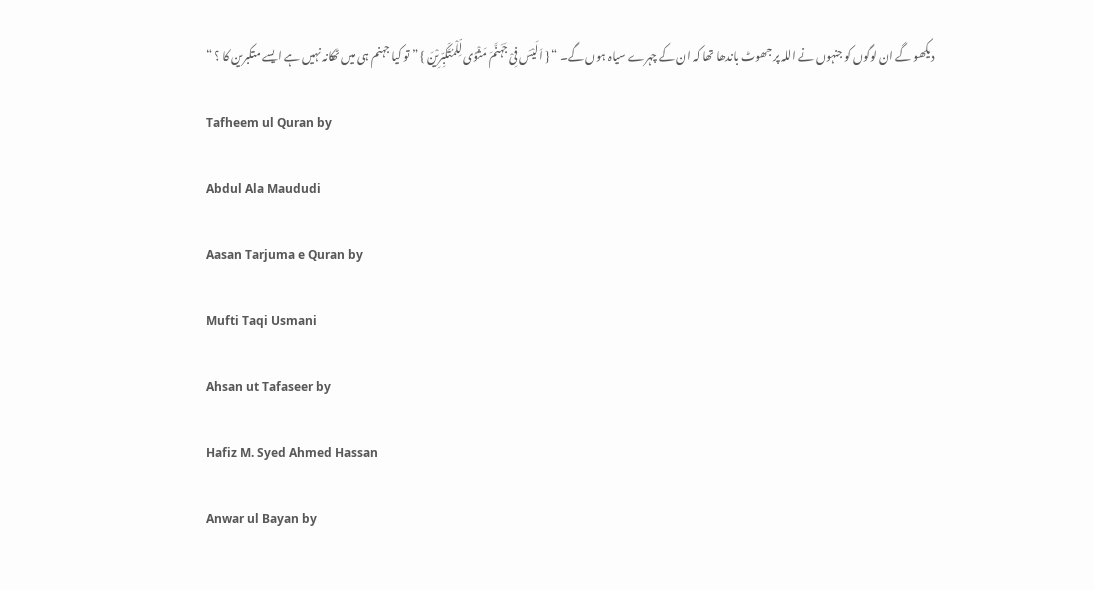دیکھو گے ان لوگوں کو جنہوں نے اللہ پر جھوٹ باندھا تھا کہ ان کے چہرے سیاہ ہوں گے۔ “ { اَلَیْسَ فِیْ جَہَنَّمَ مَثْوًی لِّلْمُتَکَبِّرِیْنَ } ” تو کیا جہنم ہی میں ٹھکانہ نہیں ہے ایسے متکبرین کا ؟ “

Tafheem ul Quran by

Abdul Ala Maududi

Aasan Tarjuma e Quran by

Mufti Taqi Usmani

Ahsan ut Tafaseer by

Hafiz M. Syed Ahmed Hassan

Anwar ul Bayan by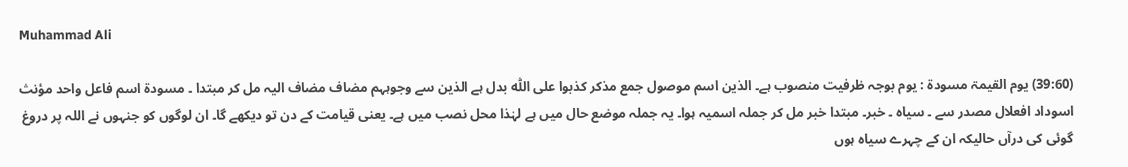Muhammad Ali

(39:60) یوم القیمۃ مسودۃ : یوم بوجہ ظرفیت منصوب ہے۔ الذین اسم موصول جمع مذکر کذبوا علی اللّٰہ بدل ہے الذین سے وجوہہم مضاف مضاف الیہ مل کر مبتدا ۔ مسودۃ اسم فاعل واحد مؤنث اسوداد افعلال مصدر سے ۔ سیاہ ۔ خبر۔ مبتدا خبر مل کر جملہ اسمیہ ہوا۔ یہ جملہ موضع حال میں ہے لہٰذا محل نصب میں ہے۔ یعنی قیامت کے دن تو دیکھے گا۔ ان لوگوں کو جنہوں نے اللہ پر دروغ گوئی کی درآں حالیکہ ان کے چہرے سیاہ ہوں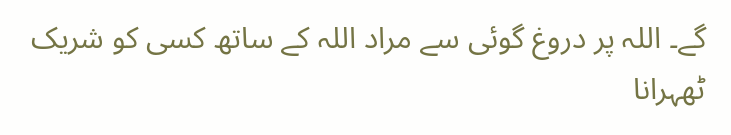گے۔ اللہ پر دروغ گوئی سے مراد اللہ کے ساتھ کسی کو شریک ٹھہرانا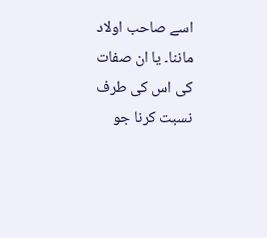اسے صاحب اولاد ماننا۔ یا ان صفات کی اس کی طرف نسبت کرنا جو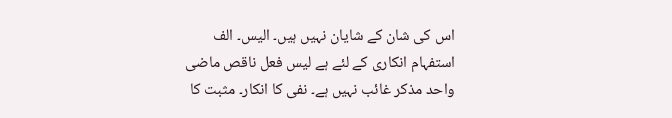اس کی شان کے شایان نہیں ہیں۔ الیس۔ الف استفہام انکاری کے لئے ہے لیس فعل ناقص ماضی واحد مذکر غائب نہیں ہے۔ نفی کا انکار۔ مثبت کا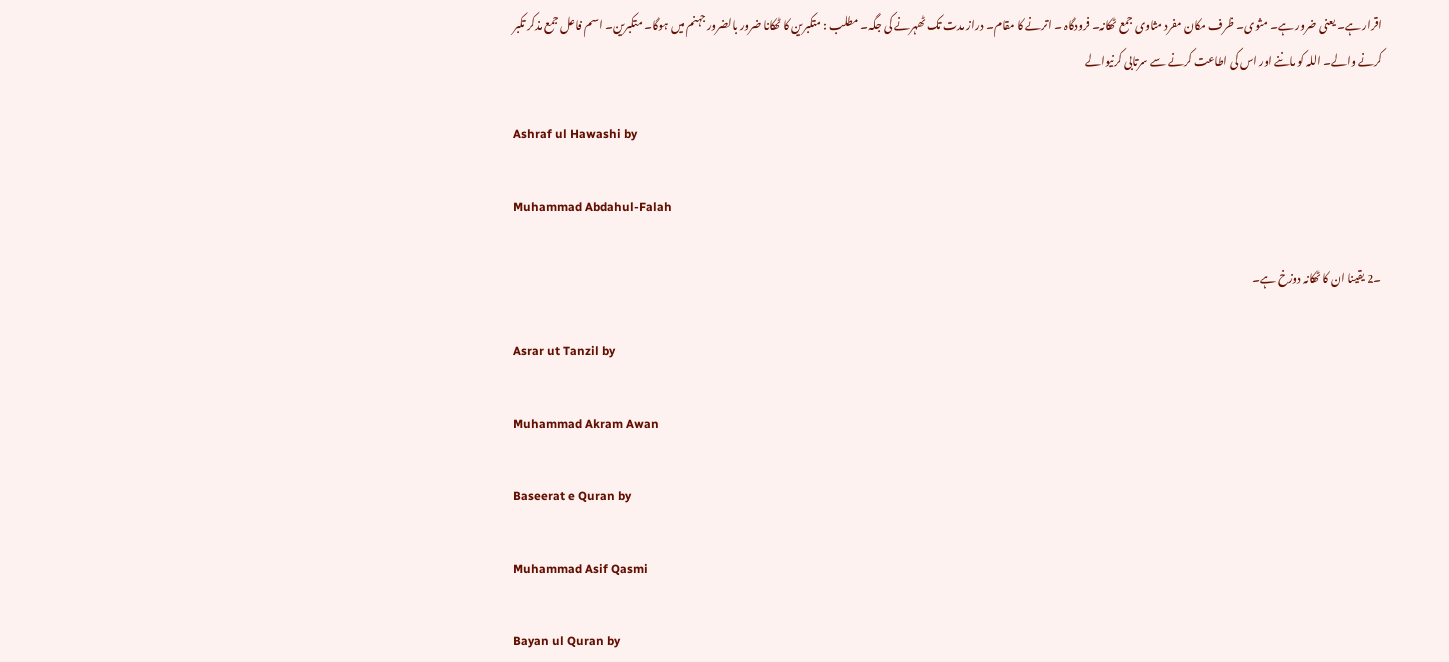اقرار ہے۔ یعنی ضرور ہے۔ مثوی۔ ظرف مکان مفرد مثاوی جمع ٹھکانہ۔ فرودگاہ ۔ اترنے کا مقام۔ دراز مدت تک ٹھہرنے کی جگہ۔ مطلب : متکبرین کا ٹھکانا ضرور بالضرور جہنم میں ہوگا۔ متکبرین۔ اسم فاعل جمع مذکر تکبر کرنے والے۔ اللہ کو ماننے اور اس کی اطاعت کرنے سے سرتابی کرنیوالے

Ashraf ul Hawashi by

Muhammad Abdahul-Falah

۔2 یقینا ان کا ٹھکانہ دوزخ ہے۔

Asrar ut Tanzil by

Muhammad Akram Awan

Baseerat e Quran by

Muhammad Asif Qasmi

Bayan ul Quran by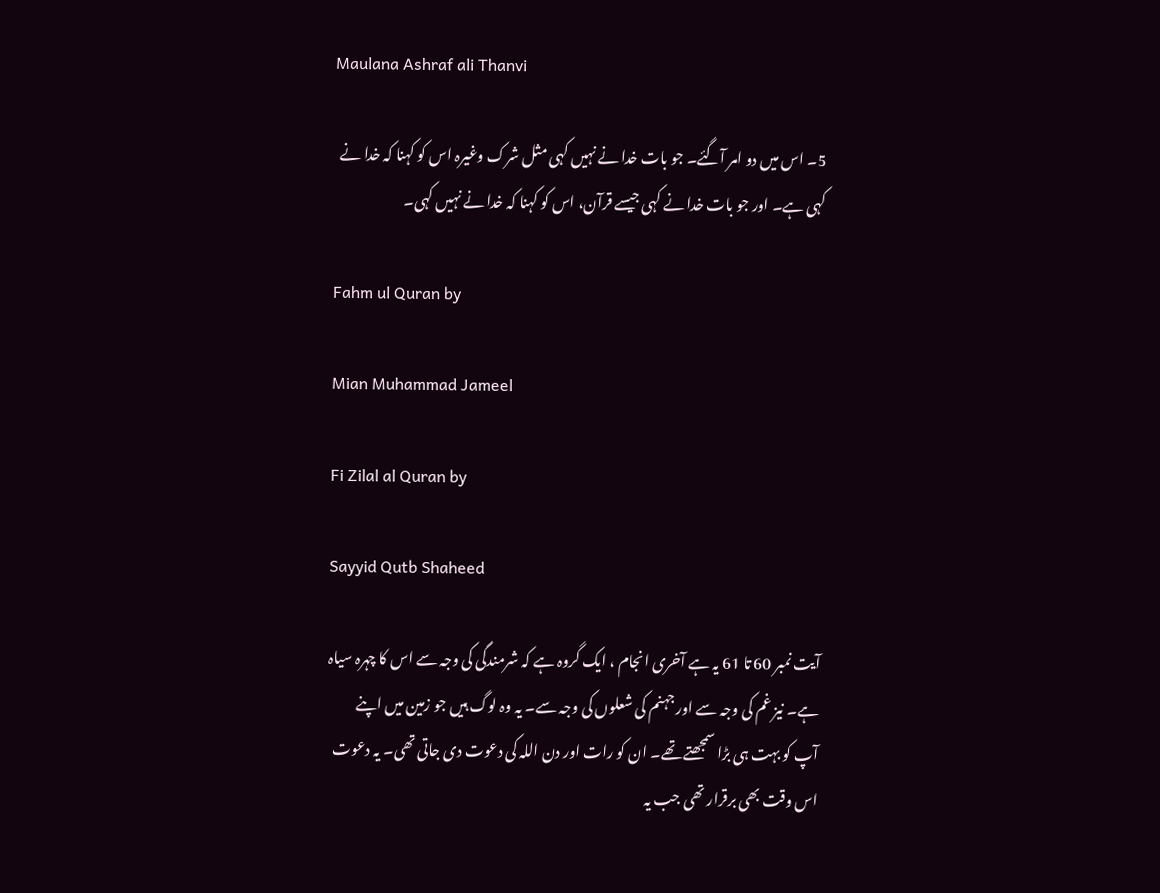Maulana Ashraf ali Thanvi

5۔ اس میں دو امر آگئے۔ جو بات خدا نے نہیں کہی مثل شرک وغیرہ اس کو کہنا کہ خدا نے کہی ہے۔ اور جو بات خدا نے کہی جیسے قرآن، اس کو کہنا کہ خدا نے نہیں کہی۔

Fahm ul Quran by

Mian Muhammad Jameel

Fi Zilal al Quran by

Sayyid Qutb Shaheed

آیت نمبر 60 تا 61 یہ ہے آخری انجام ، ایک گروہ ہے کہ شرمندگی کی وجہ سے اس کا چہرہ سیاہ ہے۔ نیز غم کی وجہ سے اور جہنم کی شعلوں کی وجہ سے۔ یہ وہ لوگ ہیں جو زمین میں اپنے آپ کو بہت ہی بڑا سمجھتے تھے۔ ان کو رات اور دن اللہ کی دعوت دی جاتی تھی۔ یہ دعوت اس وقت بھی برقرار تھی جب یہ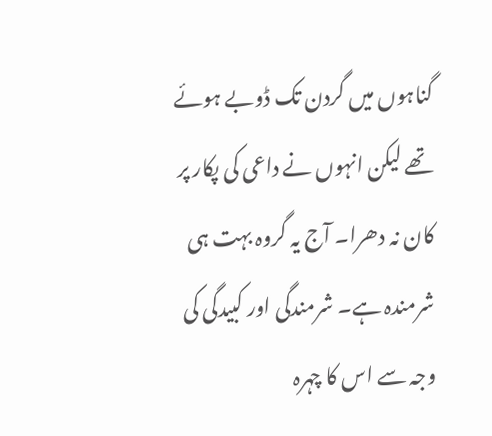گناہوں میں گردن تک ڈوبے ہوئے تھے لیکن انہوں نے داعی کی پکار پر کان نہ دھرا۔ آج یہ گروہ بہت ہی شرمندہ ہے۔ شرمندگی اور کبیدگی کی وجہ سے اس کا چہرہ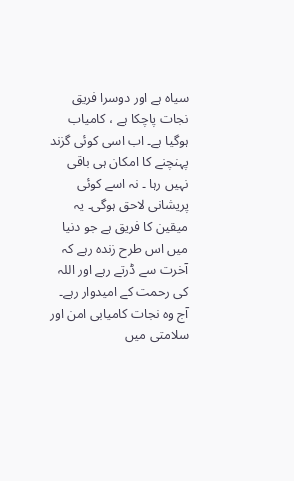سیاہ ہے اور دوسرا فریق نجات پاچکا ہے ، کامیاب ہوگیا ہے۔ اب اسی کوئی گزند پہنچنے کا امکان ہی باقی نہیں رہا ۔ نہ اسے کوئی پریشانی لاحق ہوگی۔ یہ میقین کا فریق ہے جو دنیا میں اس طرح زندہ رہے کہ آخرت سے ڈرتے رہے اور اللہ کی رحمت کے امیدوار رہے۔ آج وہ نجات کامیابی امن اور سلامتی میں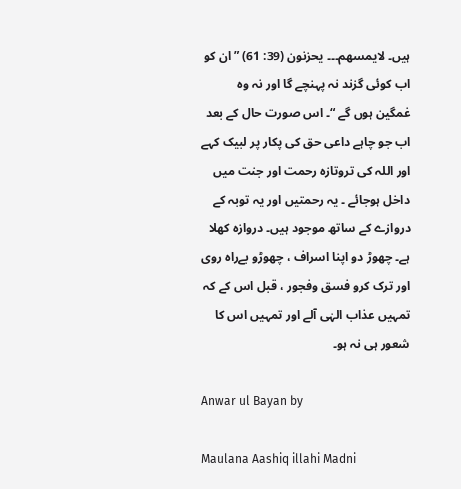ہیں۔ لایمسھم۔۔۔ یحزنون (39: 61) ” ان کو اب کوئی گزند نہ پہنچے گا اور نہ وہ غمگین ہوں گے “۔ اس صورت حال کے بعد اب جو چاہے داعی حق کی پکار پر لبیک کہے اور اللہ کی تروتازہ رحمت اور جنت میں داخل ہوجائے ۔ یہ رحمتیں اور یہ توبہ کے دروازے کے ساتھ موجود ہیں۔ دروازہ کھلا ہے۔ چھوڑ دو اپنا اسراف ، چھوڑو بےراہ روی اور ترک کرو فسق وفجور ، قبل اس کے کہ تمہیں عذاب الہٰی آلے اور تمہیں اس کا شعور ہی نہ ہو۔

Anwar ul Bayan by

Maulana Aashiq illahi Madni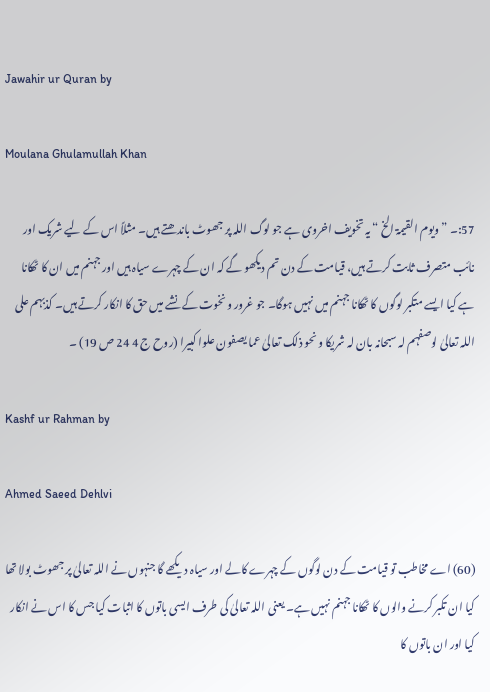Jawahir ur Quran by

Moulana Ghulamullah Khan

57:۔ ” ویوم القیمۃ الخ “ یہ تخویف اخروی ہے جو لوگ اللہ پر جھوٹ باندھتے ہیں۔ مثلاً اس کے لیے شریک اور نائب متصرف ثابت کرتے ہیں، قیامت کے دن تم دیکھو گے کہ ان کے چہرے سیاہ ہیں اور جہنم میں ان کا ٹھکانا ہے کیا ایسے متکبر لوگوں کا ٹھکانا جہنم میں نہیں ہوگا۔ جو غرور و نخوت کے نشے میں حق کا انکار کرتے ہیں۔ کذبہم علی اللہ تعالیٰ لوصفہم لہ سبحانہ بان لہ شریکا و نحو ذلک تعالیٰ عما یصفون علوا کبیرا (روح ج 4 24 ص 19) ۔

Kashf ur Rahman by

Ahmed Saeed Dehlvi

(60) اے مخاطب تو قیامت کے دن لوگوں کے چہرے کالے اور سیاہ دیکھے گا جنہوں نے اللہ تعالیٰ پر جھوٹ بولا تھا کیا ان تکبر کرنے والوں کا ٹھکانا جہنم نہیں ہے۔ یعنی اللہ تعالیٰ کی طرف ایسی باتوں کا اثبات کیا جس کا اس نے انکار کیا اور ان باتوں کا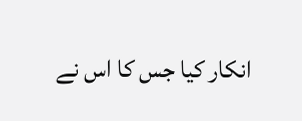انکار کیا جس کا اس نے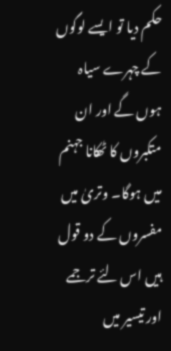حکم دیا تو ایسے لوگوں کے چہرے سیاہ ہوں گے اور ان متکبروں کا ٹھکانا جہنم میں ہوگا۔ وتریٰ میں مفسروں کے دو قول ہیں اس لئے ترجمے اور تیسیر میں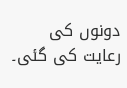دونوں کی رعایت کی گئی۔